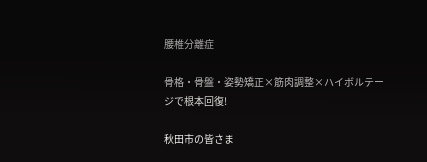腰椎分離症

骨格・骨盤・姿勢矯正×筋肉調整×ハイボルテージで根本回復!

秋田市の皆さま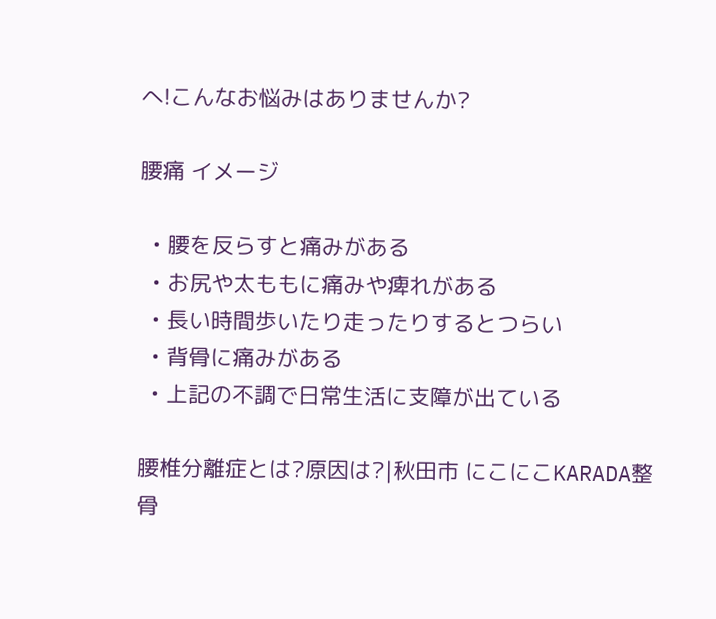へ!こんなお悩みはありませんか?

腰痛 イメージ

  • 腰を反らすと痛みがある
  • お尻や太ももに痛みや痺れがある
  • 長い時間歩いたり走ったりするとつらい
  • 背骨に痛みがある
  • 上記の不調で日常生活に支障が出ている

腰椎分離症とは?原因は?|秋田市 にこにこKARADA整骨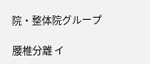院・整体院グループ

腰椎分離 イ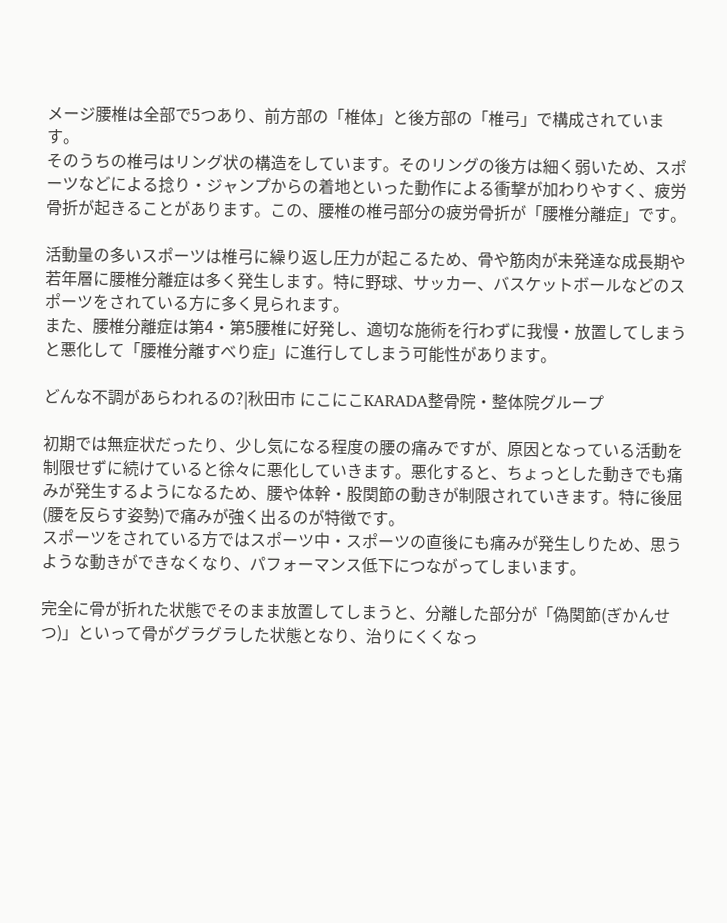メージ腰椎は全部で5つあり、前方部の「椎体」と後方部の「椎弓」で構成されています。
そのうちの椎弓はリング状の構造をしています。そのリングの後方は細く弱いため、スポーツなどによる捻り・ジャンプからの着地といった動作による衝撃が加わりやすく、疲労骨折が起きることがあります。この、腰椎の椎弓部分の疲労骨折が「腰椎分離症」です。

活動量の多いスポーツは椎弓に繰り返し圧力が起こるため、骨や筋肉が未発達な成長期や若年層に腰椎分離症は多く発生します。特に野球、サッカー、バスケットボールなどのスポーツをされている方に多く見られます。
また、腰椎分離症は第4・第5腰椎に好発し、適切な施術を行わずに我慢・放置してしまうと悪化して「腰椎分離すべり症」に進行してしまう可能性があります。

どんな不調があらわれるの?|秋田市 にこにこKARADA整骨院・整体院グループ

初期では無症状だったり、少し気になる程度の腰の痛みですが、原因となっている活動を制限せずに続けていると徐々に悪化していきます。悪化すると、ちょっとした動きでも痛みが発生するようになるため、腰や体幹・股関節の動きが制限されていきます。特に後屈(腰を反らす姿勢)で痛みが強く出るのが特徴です。
スポーツをされている方ではスポーツ中・スポーツの直後にも痛みが発生しりため、思うような動きができなくなり、パフォーマンス低下につながってしまいます。

完全に骨が折れた状態でそのまま放置してしまうと、分離した部分が「偽関節(ぎかんせつ)」といって骨がグラグラした状態となり、治りにくくなっ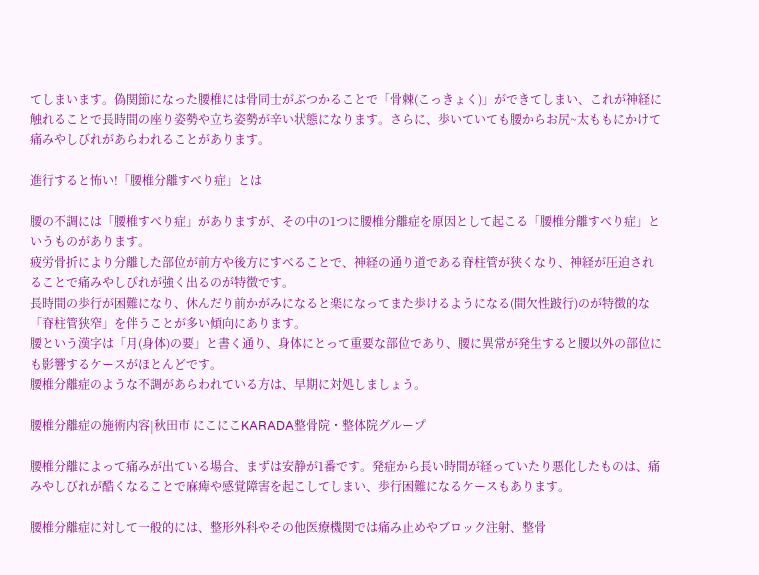てしまいます。偽関節になった腰椎には骨同士がぶつかることで「骨棘(こっきょく)」ができてしまい、これが神経に触れることで長時間の座り姿勢や立ち姿勢が辛い状態になります。さらに、歩いていても腰からお尻~太ももにかけて痛みやしびれがあらわれることがあります。

進行すると怖い!「腰椎分離すべり症」とは

腰の不調には「腰椎すべり症」がありますが、その中の1つに腰椎分離症を原因として起こる「腰椎分離すべり症」というものがあります。
疲労骨折により分離した部位が前方や後方にすべることで、神経の通り道である脊柱管が狭くなり、神経が圧迫されることで痛みやしびれが強く出るのが特徴です。
長時間の歩行が困難になり、休んだり前かがみになると楽になってまた歩けるようになる(間欠性跛行)のが特徴的な「脊柱管狭窄」を伴うことが多い傾向にあります。
腰という漢字は「月(身体)の要」と書く通り、身体にとって重要な部位であり、腰に異常が発生すると腰以外の部位にも影響するケースがほとんどです。
腰椎分離症のような不調があらわれている方は、早期に対処しましょう。

腰椎分離症の施術内容|秋田市 にこにこKARADA整骨院・整体院グループ

腰椎分離によって痛みが出ている場合、まずは安静が1番です。発症から長い時間が経っていたり悪化したものは、痛みやしびれが酷くなることで麻痺や感覚障害を起こしてしまい、歩行困難になるケースもあります。

腰椎分離症に対して一般的には、整形外科やその他医療機関では痛み止めやブロック注射、整骨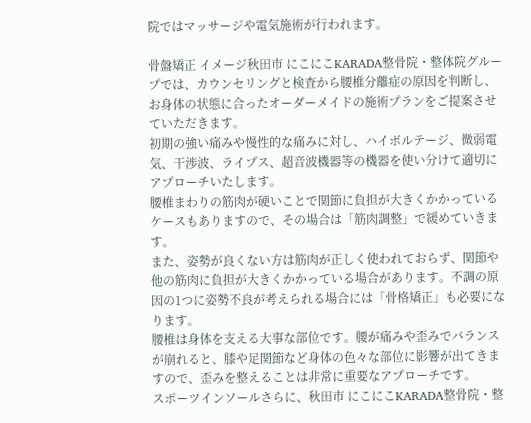院ではマッサージや電気施術が行われます。

骨盤矯正 イメージ秋田市 にこにこKARADA整骨院・整体院グループでは、カウンセリングと検査から腰椎分離症の原因を判断し、お身体の状態に合ったオーダーメイドの施術プランをご提案させていただきます。
初期の強い痛みや慢性的な痛みに対し、ハイボルテージ、微弱電気、干渉波、ライプス、超音波機器等の機器を使い分けて適切にアプローチいたします。
腰椎まわりの筋肉が硬いことで関節に負担が大きくかかっているケースもありますので、その場合は「筋肉調整」で緩めていきます。
また、姿勢が良くない方は筋肉が正しく使われておらず、関節や他の筋肉に負担が大きくかかっている場合があります。不調の原因の1つに姿勢不良が考えられる場合には「骨格矯正」も必要になります。
腰椎は身体を支える大事な部位です。腰が痛みや歪みでバランスが崩れると、膝や足関節など身体の色々な部位に影響が出てきますので、歪みを整えることは非常に重要なアプローチです。
スポーツインソールさらに、秋田市 にこにこKARADA整骨院・整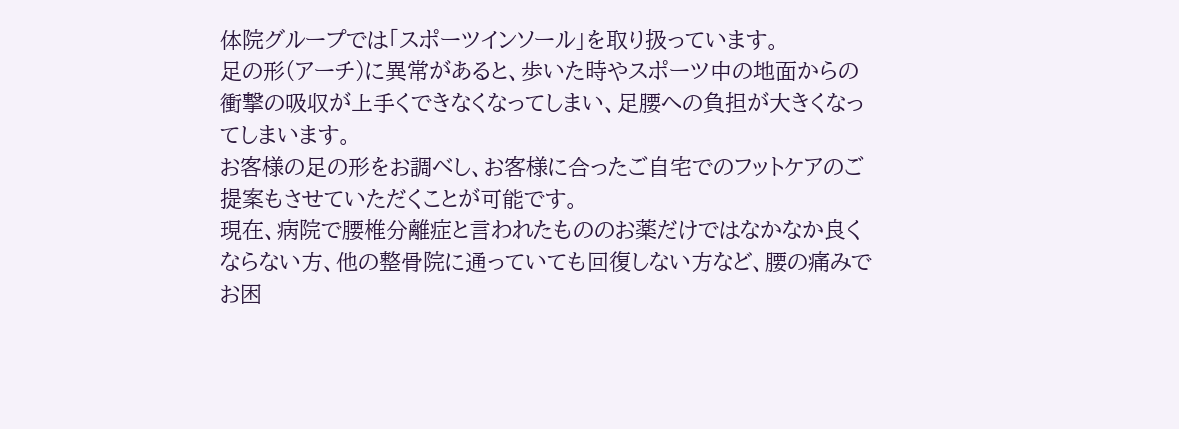体院グループでは「スポーツインソール」を取り扱っています。
足の形(アーチ)に異常があると、歩いた時やスポーツ中の地面からの衝撃の吸収が上手くできなくなってしまい、足腰への負担が大きくなってしまいます。
お客様の足の形をお調べし、お客様に合ったご自宅でのフットケアのご提案もさせていただくことが可能です。
現在、病院で腰椎分離症と言われたもののお薬だけではなかなか良くならない方、他の整骨院に通っていても回復しない方など、腰の痛みでお困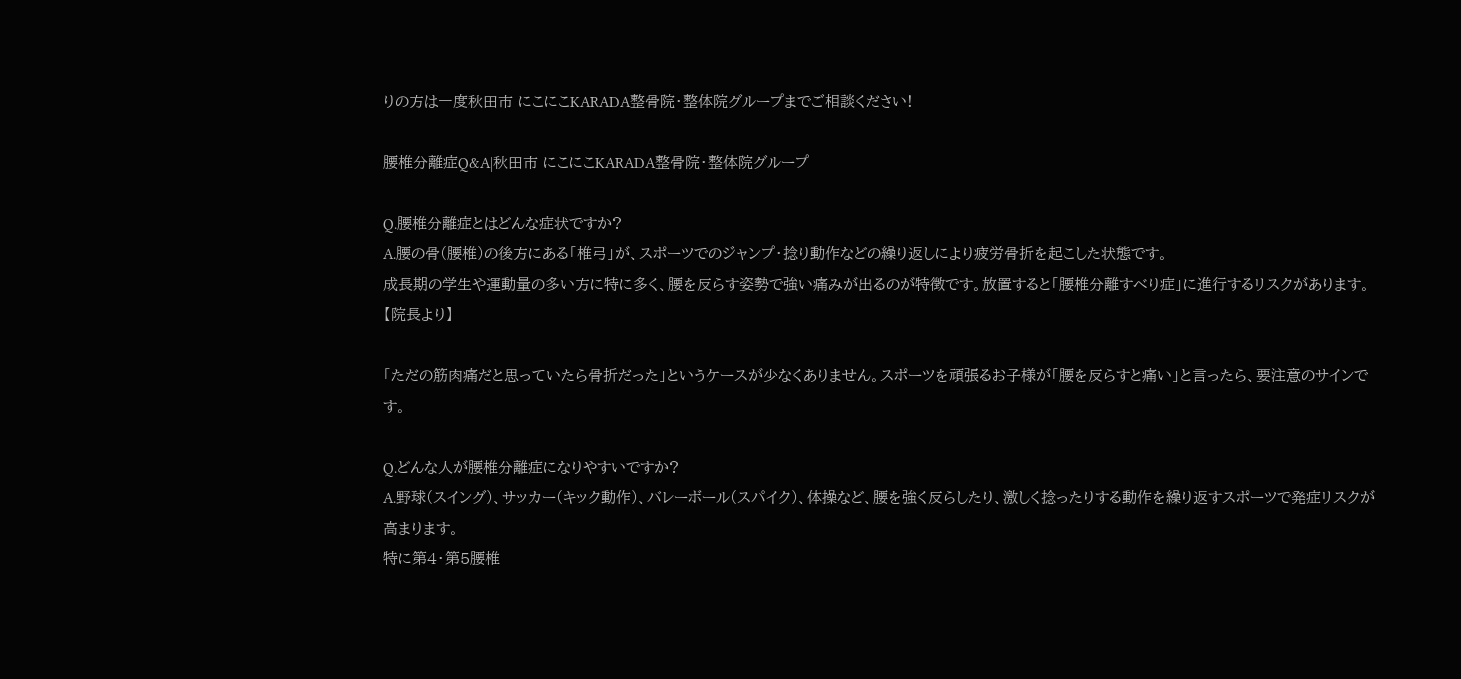りの方は一度秋田市 にこにこKARADA整骨院・整体院グループまでご相談ください!

腰椎分離症Q&A|秋田市 にこにこKARADA整骨院・整体院グループ

Q.腰椎分離症とはどんな症状ですか?
A.腰の骨(腰椎)の後方にある「椎弓」が、スポーツでのジャンプ・捻り動作などの繰り返しにより疲労骨折を起こした状態です。
成長期の学生や運動量の多い方に特に多く、腰を反らす姿勢で強い痛みが出るのが特徴です。放置すると「腰椎分離すべり症」に進行するリスクがあります。
【院長より】

「ただの筋肉痛だと思っていたら骨折だった」というケースが少なくありません。スポーツを頑張るお子様が「腰を反らすと痛い」と言ったら、要注意のサインです。

Q.どんな人が腰椎分離症になりやすいですか?
A.野球(スイング)、サッカー(キック動作)、バレーボール(スパイク)、体操など、腰を強く反らしたり、激しく捻ったりする動作を繰り返すスポーツで発症リスクが高まります。
特に第4・第5腰椎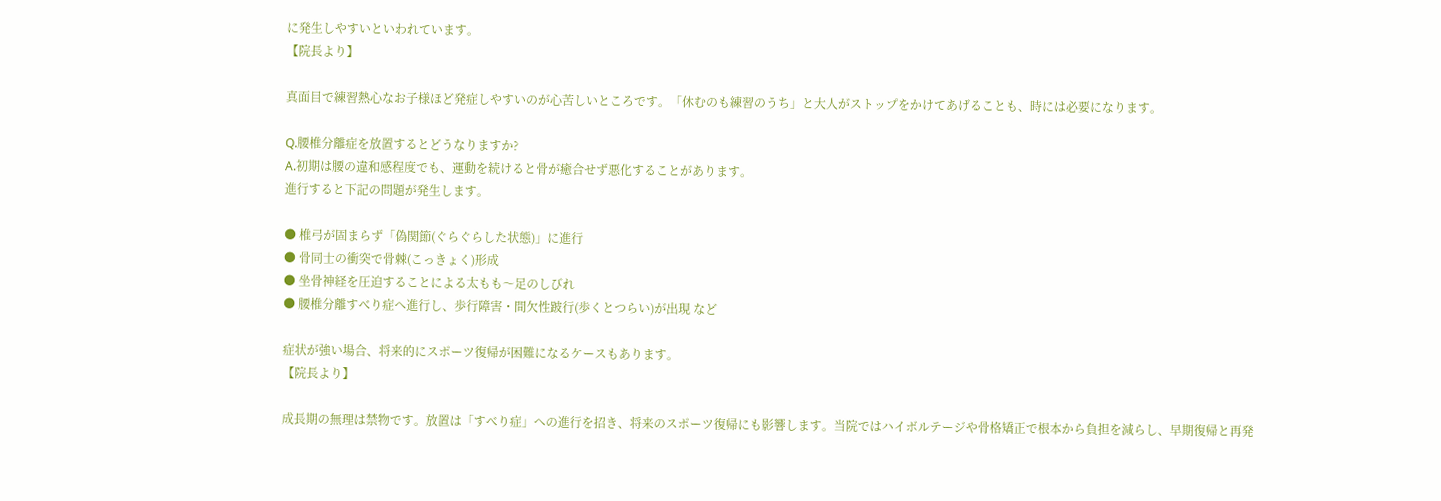に発生しやすいといわれています。
【院長より】

真面目で練習熱心なお子様ほど発症しやすいのが心苦しいところです。「休むのも練習のうち」と大人がストップをかけてあげることも、時には必要になります。

Q.腰椎分離症を放置するとどうなりますか?
A.初期は腰の違和感程度でも、運動を続けると骨が癒合せず悪化することがあります。
進行すると下記の問題が発生します。

● 椎弓が固まらず「偽関節(ぐらぐらした状態)」に進行
● 骨同士の衝突で骨棘(こっきょく)形成
● 坐骨神経を圧迫することによる太もも〜足のしびれ
● 腰椎分離すべり症へ進行し、歩行障害・間欠性跛行(歩くとつらい)が出現 など

症状が強い場合、将来的にスポーツ復帰が困難になるケースもあります。
【院長より】

成長期の無理は禁物です。放置は「すべり症」への進行を招き、将来のスポーツ復帰にも影響します。当院ではハイボルテージや骨格矯正で根本から負担を減らし、早期復帰と再発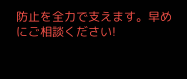防止を全力で支えます。早めにご相談ください!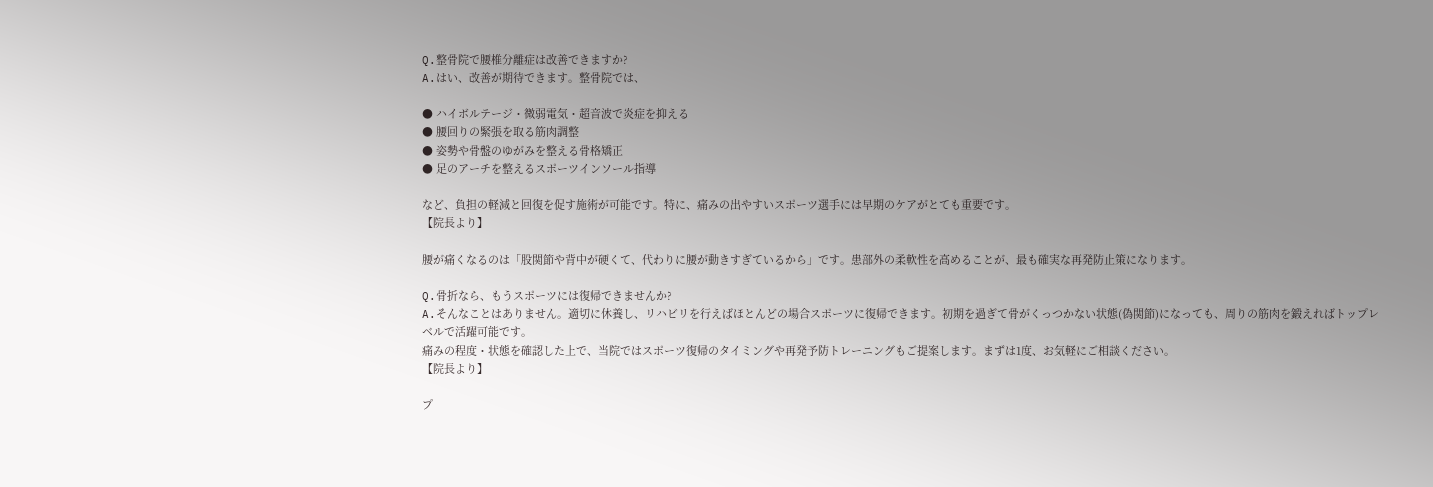Q.整骨院で腰椎分離症は改善できますか?
A.はい、改善が期待できます。整骨院では、

● ハイボルテージ・微弱電気・超音波で炎症を抑える
● 腰回りの緊張を取る筋肉調整
● 姿勢や骨盤のゆがみを整える骨格矯正
● 足のアーチを整えるスポーツインソール指導

など、負担の軽減と回復を促す施術が可能です。特に、痛みの出やすいスポーツ選手には早期のケアがとても重要です。
【院長より】

腰が痛くなるのは「股関節や背中が硬くて、代わりに腰が動きすぎているから」です。患部外の柔軟性を高めることが、最も確実な再発防止策になります。

Q.骨折なら、もうスポーツには復帰できませんか?
A.そんなことはありません。適切に休養し、リハビリを行えばほとんどの場合スポーツに復帰できます。初期を過ぎて骨がくっつかない状態(偽関節)になっても、周りの筋肉を鍛えればトップレベルで活躍可能です。
痛みの程度・状態を確認した上で、当院ではスポーツ復帰のタイミングや再発予防トレーニングもご提案します。まずは1度、お気軽にご相談ください。
【院長より】

プ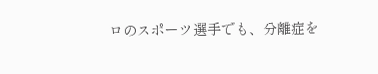ロのスポーツ選手でも、分離症を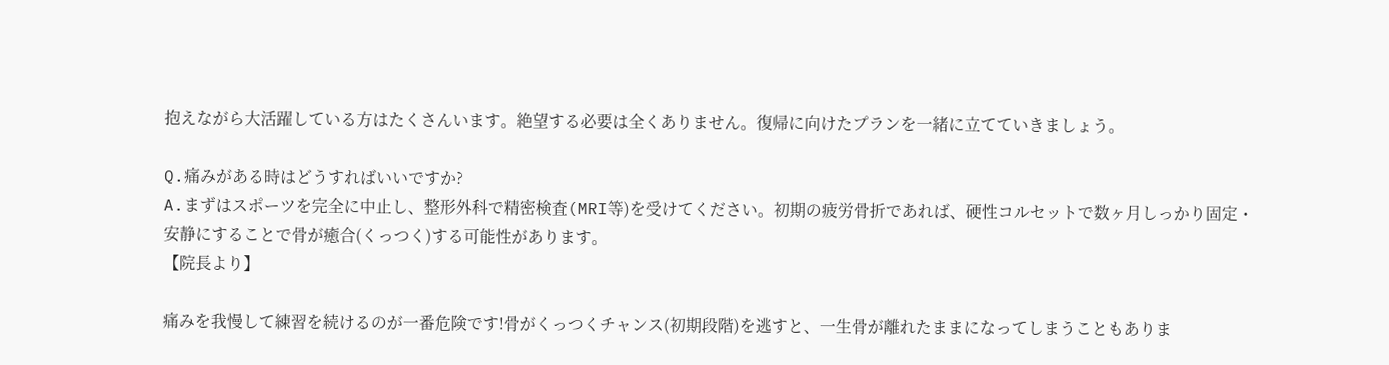抱えながら大活躍している方はたくさんいます。絶望する必要は全くありません。復帰に向けたプランを一緒に立てていきましょう。

Q.痛みがある時はどうすればいいですか?
A.まずはスポーツを完全に中止し、整形外科で精密検査(MRI等)を受けてください。初期の疲労骨折であれば、硬性コルセットで数ヶ月しっかり固定・安静にすることで骨が癒合(くっつく)する可能性があります。
【院長より】

痛みを我慢して練習を続けるのが一番危険です!骨がくっつくチャンス(初期段階)を逃すと、一生骨が離れたままになってしまうこともありま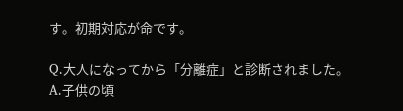す。初期対応が命です。

Q.大人になってから「分離症」と診断されました。
A.子供の頃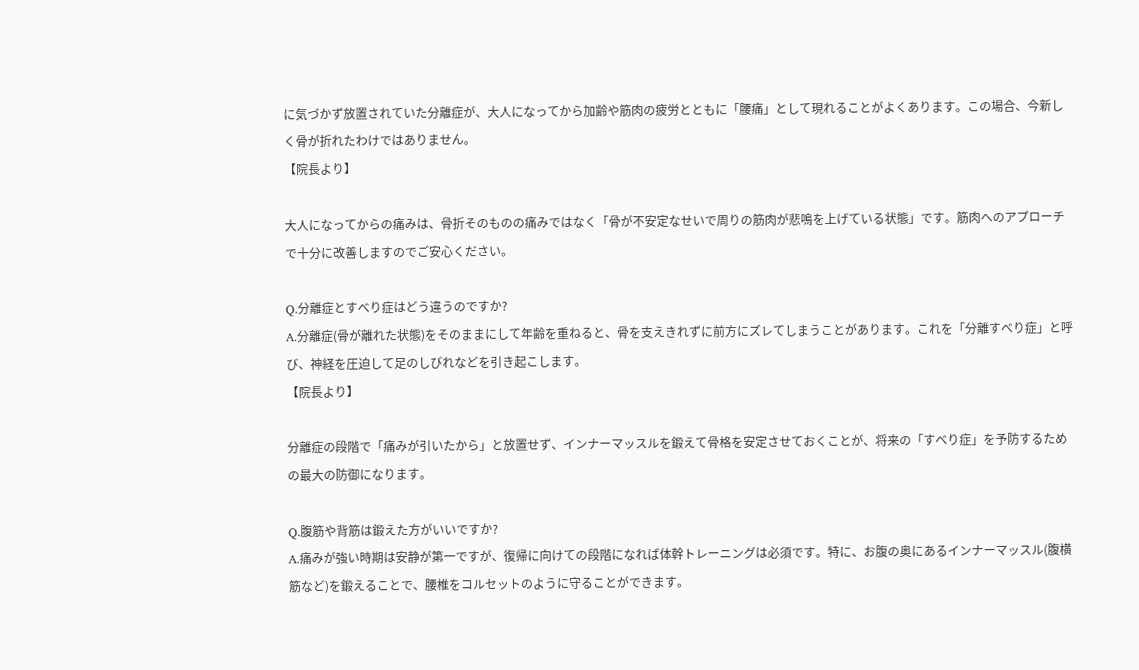に気づかず放置されていた分離症が、大人になってから加齢や筋肉の疲労とともに「腰痛」として現れることがよくあります。この場合、今新しく骨が折れたわけではありません。
【院長より】

大人になってからの痛みは、骨折そのものの痛みではなく「骨が不安定なせいで周りの筋肉が悲鳴を上げている状態」です。筋肉へのアプローチで十分に改善しますのでご安心ください。

Q.分離症とすべり症はどう違うのですか?
A.分離症(骨が離れた状態)をそのままにして年齢を重ねると、骨を支えきれずに前方にズレてしまうことがあります。これを「分離すべり症」と呼び、神経を圧迫して足のしびれなどを引き起こします。
【院長より】

分離症の段階で「痛みが引いたから」と放置せず、インナーマッスルを鍛えて骨格を安定させておくことが、将来の「すべり症」を予防するための最大の防御になります。

Q.腹筋や背筋は鍛えた方がいいですか?
A.痛みが強い時期は安静が第一ですが、復帰に向けての段階になれば体幹トレーニングは必須です。特に、お腹の奥にあるインナーマッスル(腹横筋など)を鍛えることで、腰椎をコルセットのように守ることができます。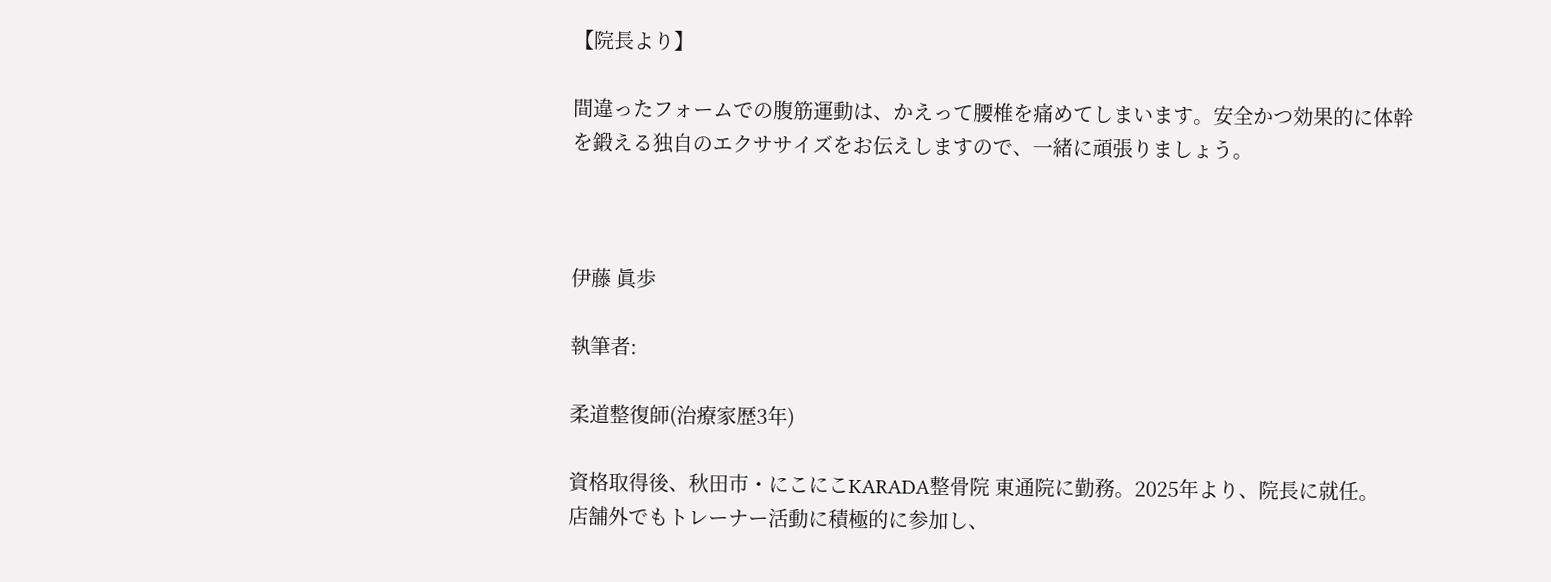【院長より】

間違ったフォームでの腹筋運動は、かえって腰椎を痛めてしまいます。安全かつ効果的に体幹を鍛える独自のエクササイズをお伝えしますので、一緒に頑張りましょう。



伊藤 眞歩

執筆者:

柔道整復師(治療家歴3年)

資格取得後、秋田市・にこにこKARADA整骨院 東通院に勤務。2025年より、院長に就任。
店舗外でもトレーナー活動に積極的に参加し、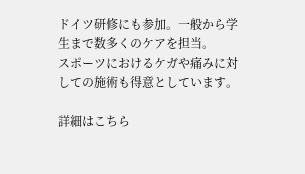ドイツ研修にも参加。一般から学生まで数多くのケアを担当。
スポーツにおけるケガや痛みに対しての施術も得意としています。

詳細はこちら